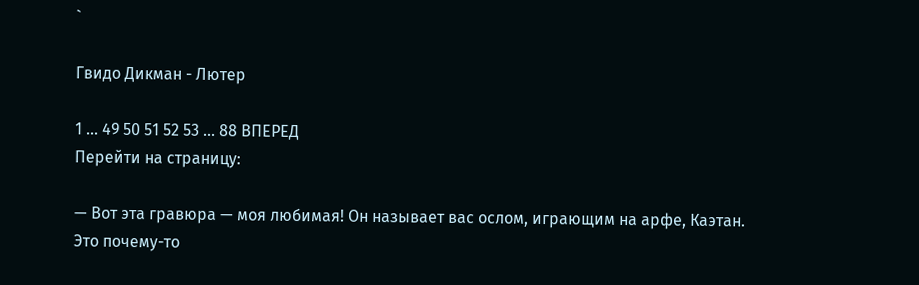`

Гвидо Дикман - Лютер

1 ... 49 50 51 52 53 ... 88 ВПЕРЕД
Перейти на страницу:

— Вот эта гравюра — моя любимая! Он называет вас ослом, играющим на арфе, Каэтан. Это почему-то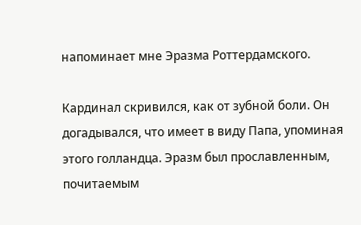напоминает мне Эразма Роттердамского.

Кардинал скривился, как от зубной боли. Он догадывался, что имеет в виду Папа, упоминая этого голландца. Эразм был прославленным, почитаемым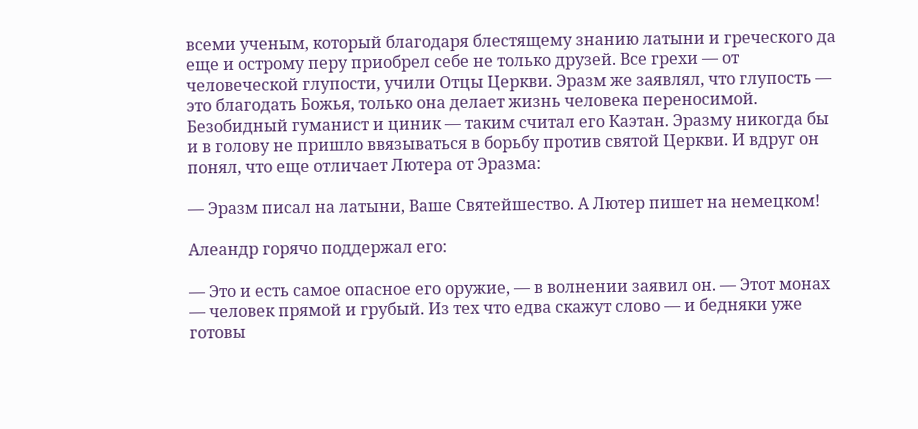всеми ученым, который благодаря блестящему знанию латыни и греческого да еще и острому перу приобрел себе не только друзей. Все грехи — от человеческой глупости, учили Отцы Церкви. Эразм же заявлял, что глупость — это благодать Божья, только она делает жизнь человека переносимой. Безобидный гуманист и циник — таким считал его Каэтан. Эразму никогда бы и в голову не пришло ввязываться в борьбу против святой Церкви. И вдруг он понял, что еще отличает Лютера от Эразма:

— Эразм писал на латыни, Ваше Святейшество. А Лютер пишет на немецком!

Алеандр горячо поддержал его:

— Это и есть самое опасное его оружие, — в волнении заявил он. — Этот монах — человек прямой и грубый. Из тех что едва скажут слово — и бедняки уже готовы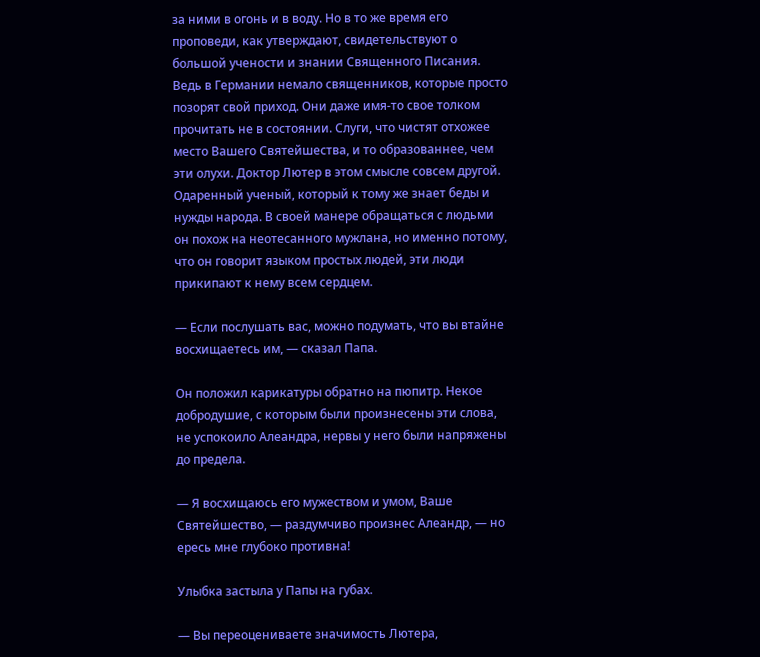за ними в огонь и в воду. Но в то же время его проповеди, как утверждают, свидетельствуют о большой учености и знании Священного Писания. Ведь в Германии немало священников, которые просто позорят свой приход. Они даже имя-то свое толком прочитать не в состоянии. Слуги, что чистят отхожее место Вашего Святейшества, и то образованнее, чем эти олухи. Доктор Лютер в этом смысле совсем другой. Одаренный ученый, который к тому же знает беды и нужды народа. В своей манере обращаться с людьми он похож на неотесанного мужлана, но именно потому, что он говорит языком простых людей, эти люди прикипают к нему всем сердцем.

— Если послушать вас, можно подумать, что вы втайне восхищаетесь им, — сказал Папа.

Он положил карикатуры обратно на пюпитр. Некое добродушие, с которым были произнесены эти слова, не успокоило Алеандра, нервы у него были напряжены до предела.

— Я восхищаюсь его мужеством и умом, Ваше Святейшество, — раздумчиво произнес Алеандр, — но ересь мне глубоко противна!

Улыбка застыла у Папы на губах.

— Вы переоцениваете значимость Лютера,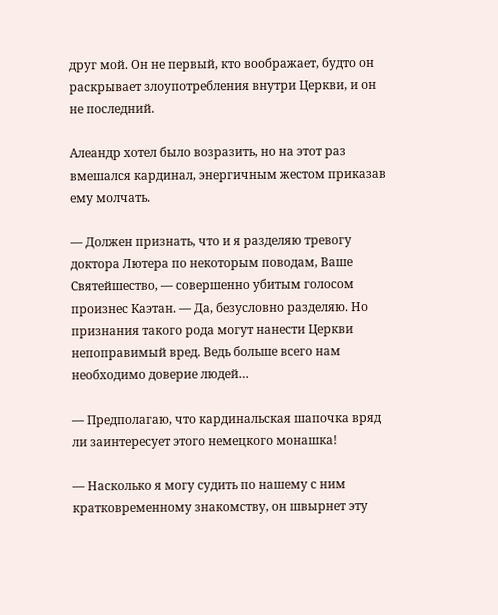друг мой. Он не первый, кто воображает, будто он раскрывает злоупотребления внутри Церкви, и он не последний.

Алеандр хотел было возразить, но на этот раз вмешался кардинал, энергичным жестом приказав ему молчать.

— Должен признать, что и я разделяю тревогу доктора Лютера по некоторым поводам, Ваше Святейшество, — совершенно убитым голосом произнес Каэтан. — Да, безусловно разделяю. Но признания такого рода могут нанести Церкви непоправимый вред. Ведь больше всего нам необходимо доверие людей…

— Предполагаю, что кардинальская шапочка вряд ли заинтересует этого немецкого монашка!

— Насколько я могу судить по нашему с ним кратковременному знакомству, он швырнет эту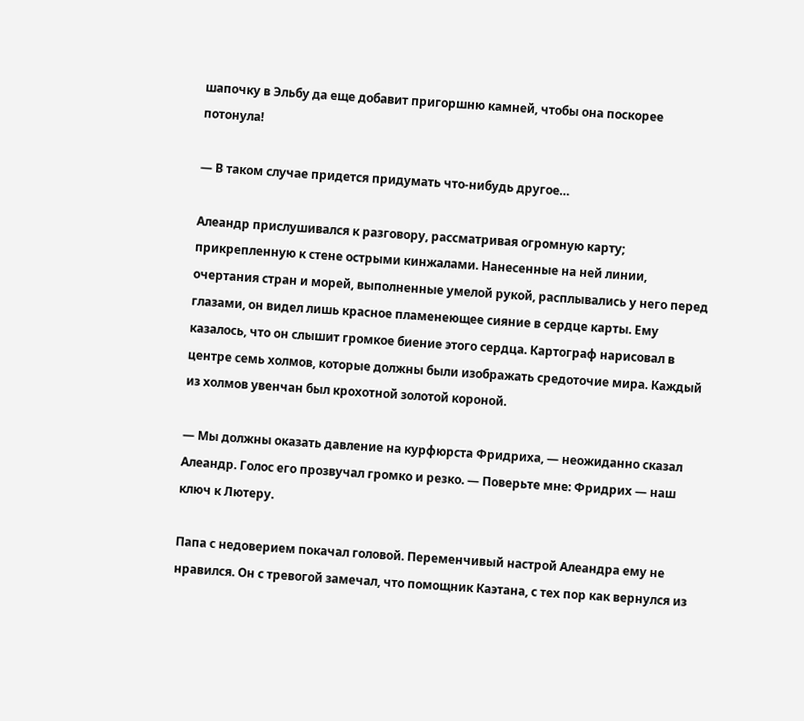шапочку в Эльбу да еще добавит пригоршню камней, чтобы она поскорее потонула!

— В таком случае придется придумать что-нибудь другое…

Алеандр прислушивался к разговору, рассматривая огромную карту; прикрепленную к стене острыми кинжалами. Нанесенные на ней линии, очертания стран и морей, выполненные умелой рукой, расплывались у него перед глазами, он видел лишь красное пламенеющее сияние в сердце карты. Ему казалось, что он слышит громкое биение этого сердца. Картограф нарисовал в центре семь холмов, которые должны были изображать средоточие мира. Каждый из холмов увенчан был крохотной золотой короной.

— Мы должны оказать давление на курфюрста Фридриха, — неожиданно сказал Алеандр. Голос его прозвучал громко и резко. — Поверьте мне: Фридрих — наш ключ к Лютеру.

Папа с недоверием покачал головой. Переменчивый настрой Алеандра ему не нравился. Он с тревогой замечал, что помощник Каэтана, с тех пор как вернулся из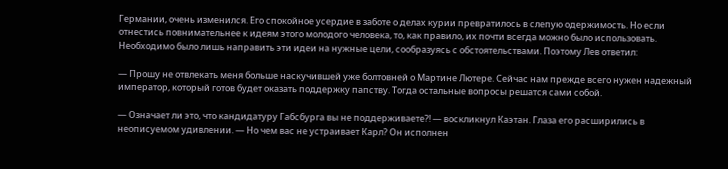Германии, очень изменился. Его спокойное усердие в заботе о делах курии превратилось в слепую одержимость. Но если отнестись повнимательнее к идеям этого молодого человека, то, как правило, их почти всегда можно было использовать. Необходимо было лишь направить эти идеи на нужные цели, сообразуясь с обстоятельствами. Поэтому Лев ответил:

— Прошу не отвлекать меня больше наскучившей уже болтовней о Мартине Лютере. Сейчас нам прежде всего нужен надежный император, который готов будет оказать поддержку папству. Тогда остальные вопросы решатся сами собой.

— Означает ли это, что кандидатуру Габсбурга вы не поддерживаете?! — воскликнул Каэтан. Глаза его расширились в неописуемом удивлении. — Но чем вас не устраивает Карл? Он исполнен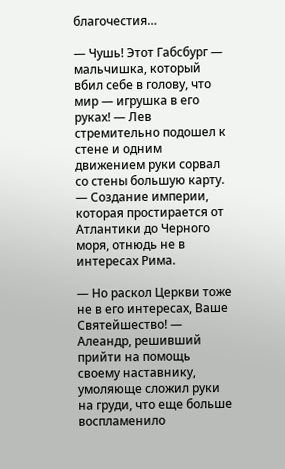благочестия…

— Чушь! Этот Габсбург — мальчишка, который вбил себе в голову, что мир — игрушка в его руках! — Лев стремительно подошел к стене и одним движением руки сорвал со стены большую карту. — Создание империи, которая простирается от Атлантики до Черного моря, отнюдь не в интересах Рима.

— Но раскол Церкви тоже не в его интересах, Ваше Святейшество! — Алеандр, решивший прийти на помощь своему наставнику, умоляюще сложил руки на груди, что еще больше воспламенило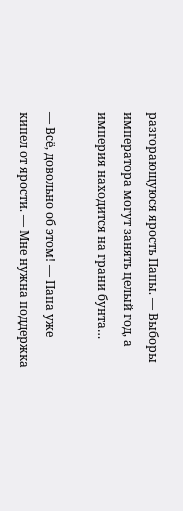разгорающуюся ярость Папы. — Выборы императора могут занять целый год, а империя находится на грани бунта…

— Всё, довольно об этом! — Папа уже кипел от ярости. — Мне нужна поддержка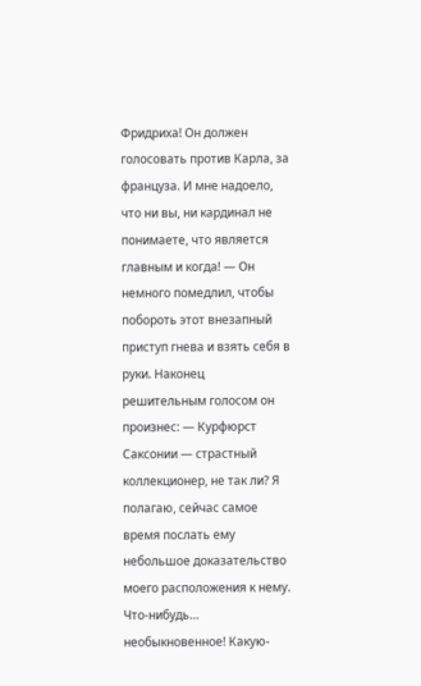Фридриха! Он должен голосовать против Карла, за француза. И мне надоело, что ни вы, ни кардинал не понимаете, что является главным и когда! — Он немного помедлил, чтобы побороть этот внезапный приступ гнева и взять себя в руки. Наконец решительным голосом он произнес: — Курфюрст Саксонии — страстный коллекционер, не так ли? Я полагаю, сейчас самое время послать ему небольшое доказательство моего расположения к нему. Что-нибудь… необыкновенное! Какую-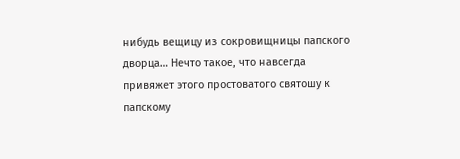нибудь вещицу из сокровищницы папского дворца… Нечто такое, что навсегда привяжет этого простоватого святошу к папскому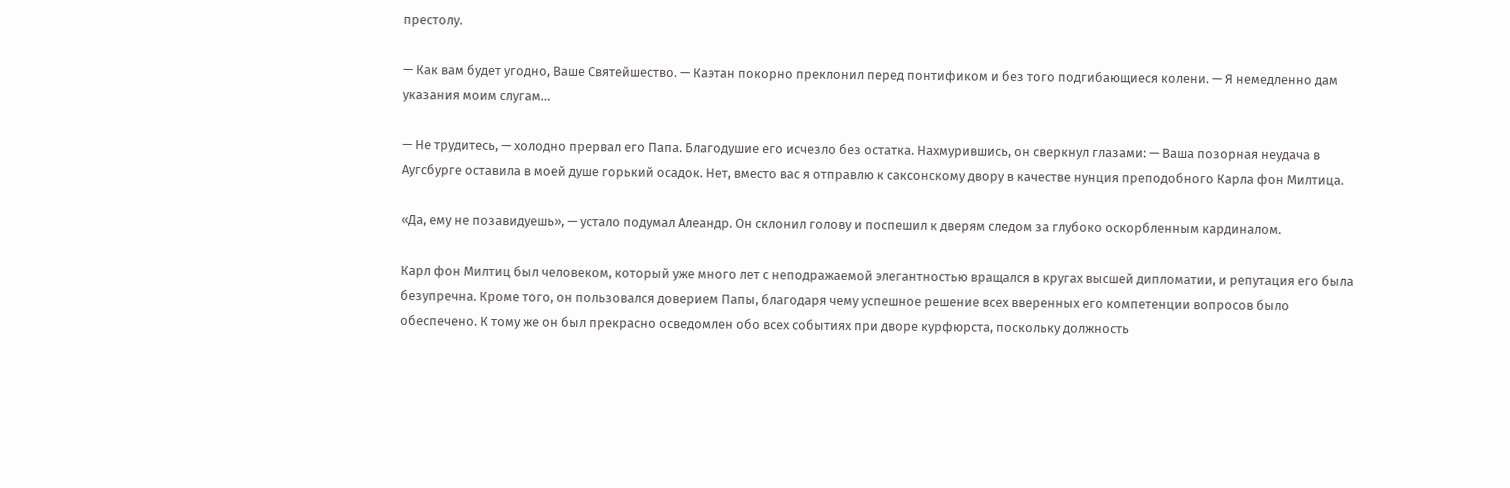престолу.

— Как вам будет угодно, Ваше Святейшество. — Каэтан покорно преклонил перед понтификом и без того подгибающиеся колени. — Я немедленно дам указания моим слугам…

— Не трудитесь, — холодно прервал его Папа. Благодушие его исчезло без остатка. Нахмурившись, он сверкнул глазами: — Ваша позорная неудача в Аугсбурге оставила в моей душе горький осадок. Нет, вместо вас я отправлю к саксонскому двору в качестве нунция преподобного Карла фон Милтица.

«Да, ему не позавидуешь», — устало подумал Алеандр. Он склонил голову и поспешил к дверям следом за глубоко оскорбленным кардиналом.

Карл фон Милтиц был человеком, который уже много лет с неподражаемой элегантностью вращался в кругах высшей дипломатии, и репутация его была безупречна. Кроме того, он пользовался доверием Папы, благодаря чему успешное решение всех вверенных его компетенции вопросов было обеспечено. К тому же он был прекрасно осведомлен обо всех событиях при дворе курфюрста, поскольку должность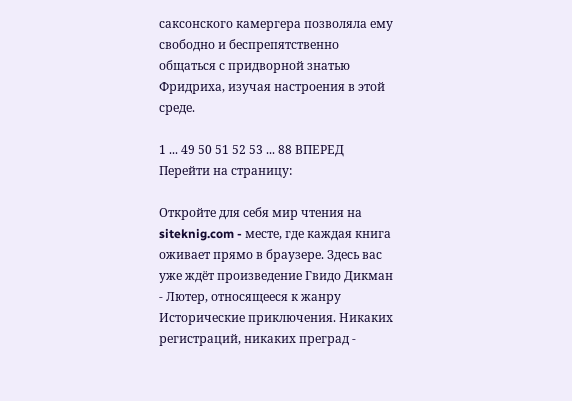саксонского камергера позволяла ему свободно и беспрепятственно общаться с придворной знатью Фридриха, изучая настроения в этой среде.

1 ... 49 50 51 52 53 ... 88 ВПЕРЕД
Перейти на страницу:

Откройте для себя мир чтения на siteknig.com - месте, где каждая книга оживает прямо в браузере. Здесь вас уже ждёт произведение Гвидо Дикман - Лютер, относящееся к жанру Исторические приключения. Никаких регистраций, никаких преград -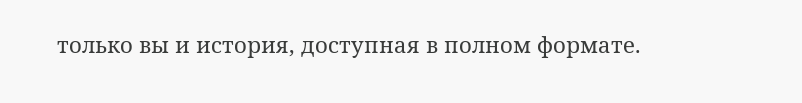только вы и история, доступная в полном формате.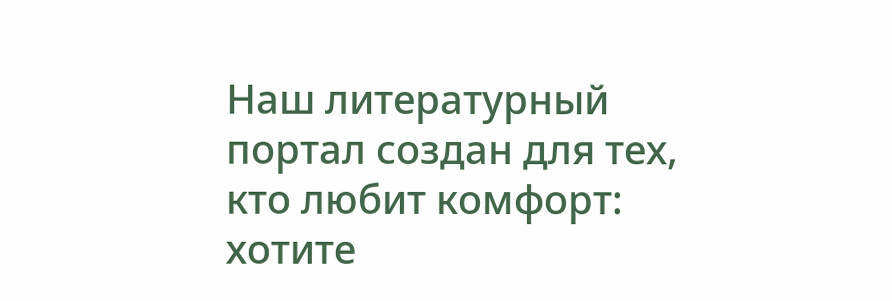Наш литературный портал создан для тех, кто любит комфорт: хотите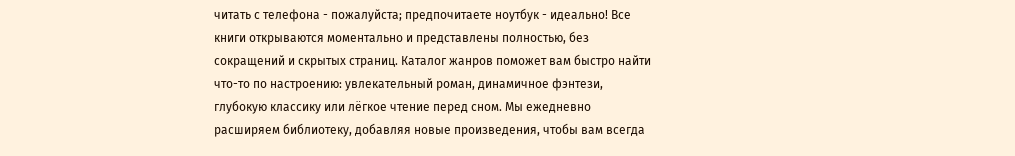читать с телефона - пожалуйста; предпочитаете ноутбук - идеально! Все книги открываются моментально и представлены полностью, без сокращений и скрытых страниц. Каталог жанров поможет вам быстро найти что-то по настроению: увлекательный роман, динамичное фэнтези, глубокую классику или лёгкое чтение перед сном. Мы ежедневно расширяем библиотеку, добавляя новые произведения, чтобы вам всегда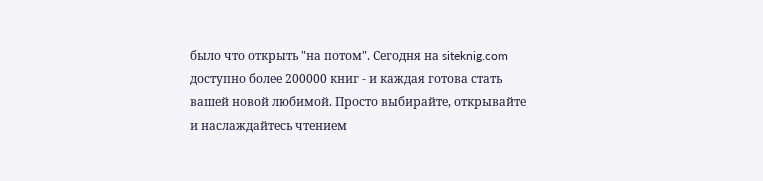было что открыть "на потом". Сегодня на siteknig.com доступно более 200000 книг - и каждая готова стать вашей новой любимой. Просто выбирайте, открывайте и наслаждайтесь чтением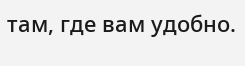там, где вам удобно.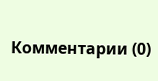Комментарии (0)